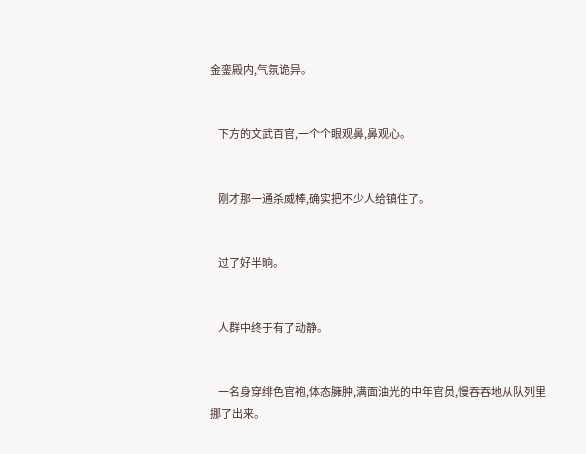金銮殿内,气氛诡异。


    下方的文武百官,一个个眼观鼻,鼻观心。


    刚才那一通杀威棒,确实把不少人给镇住了。


    过了好半晌。


    人群中终于有了动静。


    一名身穿绯色官袍,体态臃肿,满面油光的中年官员,慢吞吞地从队列里挪了出来。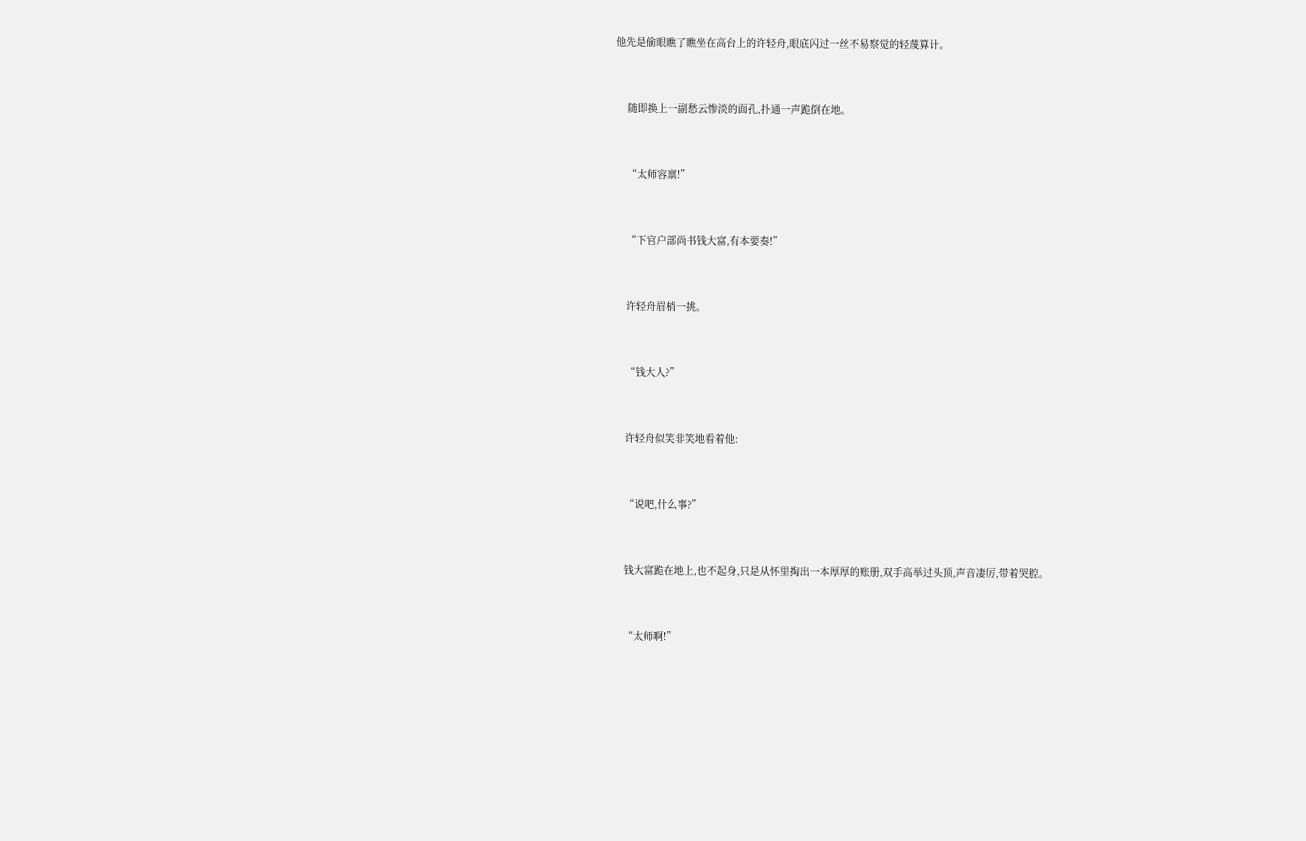他先是偷眼瞧了瞧坐在高台上的许轻舟,眼底闪过一丝不易察觉的轻蔑算计。


    随即换上一副愁云惨淡的面孔,扑通一声跪倒在地。


    “太师容禀!”


    “下官户部尚书钱大富,有本要奏!”


    许轻舟眉梢一挑。


    “钱大人?”


    许轻舟似笑非笑地看着他:


    “说吧,什么事?”


    钱大富跪在地上,也不起身,只是从怀里掏出一本厚厚的账册,双手高举过头顶,声音凄厉,带着哭腔。


    “太师啊!”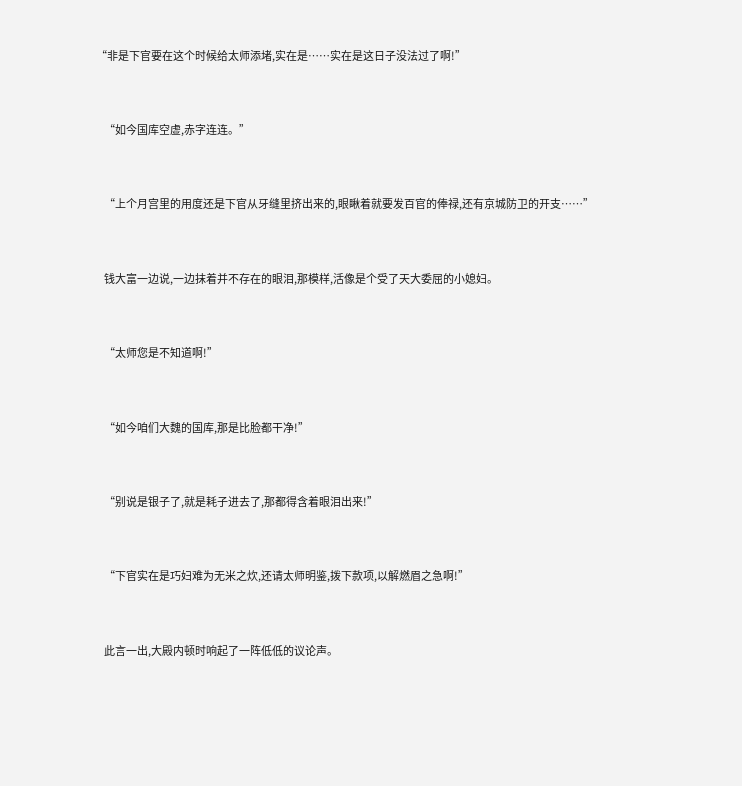“非是下官要在这个时候给太师添堵,实在是……实在是这日子没法过了啊!”


    “如今国库空虚,赤字连连。”


    “上个月宫里的用度还是下官从牙缝里挤出来的,眼瞅着就要发百官的俸禄,还有京城防卫的开支……”


    钱大富一边说,一边抹着并不存在的眼泪,那模样,活像是个受了天大委屈的小媳妇。


    “太师您是不知道啊!”


    “如今咱们大魏的国库,那是比脸都干净!”


    “别说是银子了,就是耗子进去了,那都得含着眼泪出来!”


    “下官实在是巧妇难为无米之炊,还请太师明鉴,拨下款项,以解燃眉之急啊!”


    此言一出,大殿内顿时响起了一阵低低的议论声。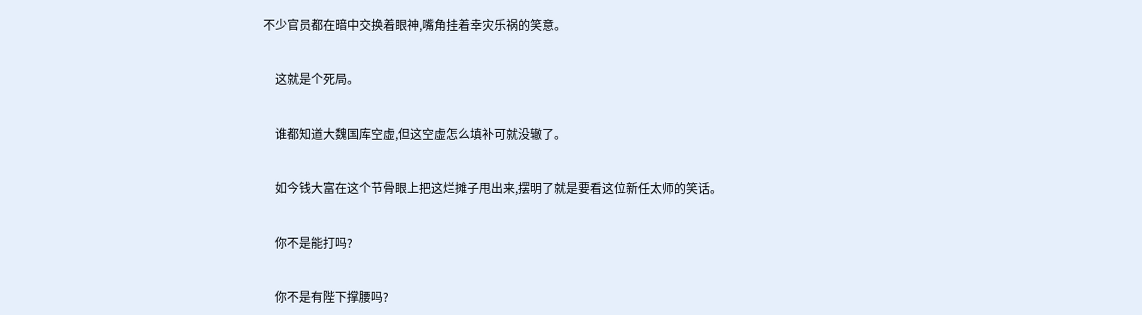不少官员都在暗中交换着眼神,嘴角挂着幸灾乐祸的笑意。


    这就是个死局。


    谁都知道大魏国库空虚,但这空虚怎么填补可就没辙了。


    如今钱大富在这个节骨眼上把这烂摊子甩出来,摆明了就是要看这位新任太师的笑话。


    你不是能打吗?


    你不是有陛下撑腰吗?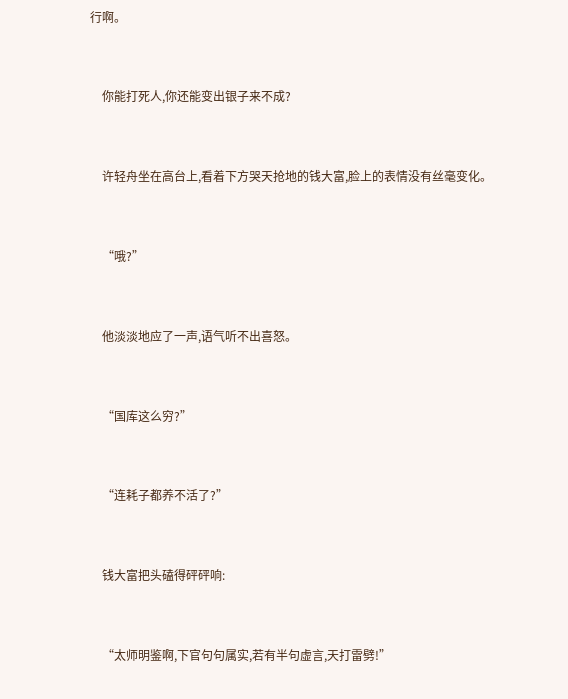行啊。


    你能打死人,你还能变出银子来不成?


    许轻舟坐在高台上,看着下方哭天抢地的钱大富,脸上的表情没有丝毫变化。


    “哦?”


    他淡淡地应了一声,语气听不出喜怒。


    “国库这么穷?”


    “连耗子都养不活了?”


    钱大富把头磕得砰砰响:


    “太师明鉴啊,下官句句属实,若有半句虚言,天打雷劈!”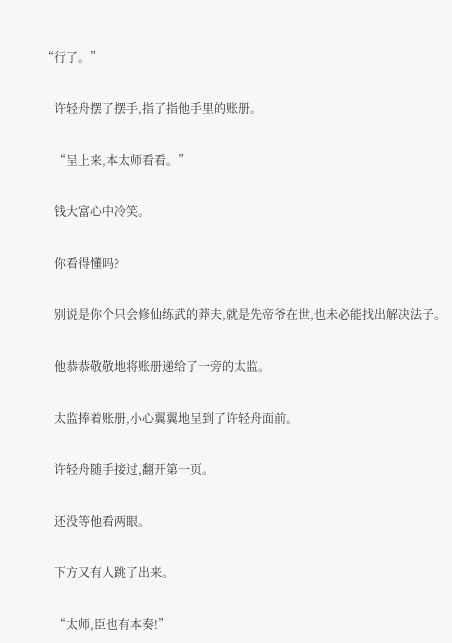“行了。”


    许轻舟摆了摆手,指了指他手里的账册。


    “呈上来,本太师看看。”


    钱大富心中冷笑。


    你看得懂吗?


    别说是你个只会修仙练武的莽夫,就是先帝爷在世,也未必能找出解决法子。


    他恭恭敬敬地将账册递给了一旁的太监。


    太监捧着账册,小心翼翼地呈到了许轻舟面前。


    许轻舟随手接过,翻开第一页。


    还没等他看两眼。


    下方又有人跳了出来。


    “太师,臣也有本奏!”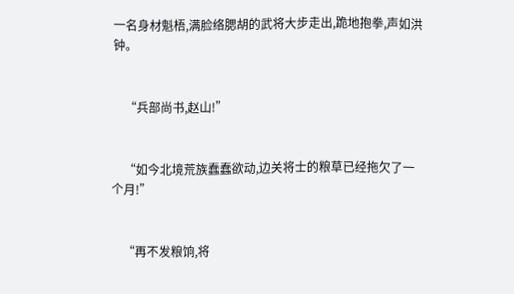一名身材魁梧,满脸络腮胡的武将大步走出,跪地抱拳,声如洪钟。


    “兵部尚书,赵山!”


    “如今北境荒族蠢蠢欲动,边关将士的粮草已经拖欠了一个月!”


    “再不发粮饷,将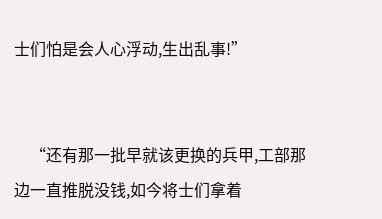士们怕是会人心浮动,生出乱事!”


    “还有那一批早就该更换的兵甲,工部那边一直推脱没钱,如今将士们拿着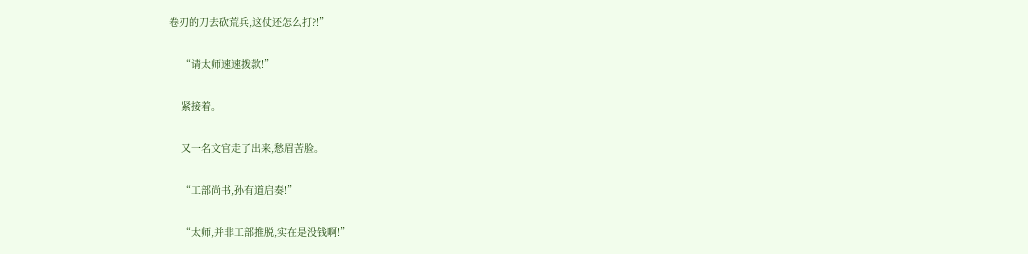卷刃的刀去砍荒兵,这仗还怎么打?!”


    “请太师速速拨款!”


    紧接着。


    又一名文官走了出来,愁眉苦脸。


    “工部尚书,孙有道启奏!”


    “太师,并非工部推脱,实在是没钱啊!”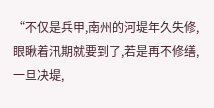“不仅是兵甲,南州的河堤年久失修,眼瞅着汛期就要到了,若是再不修缮,一旦决堤,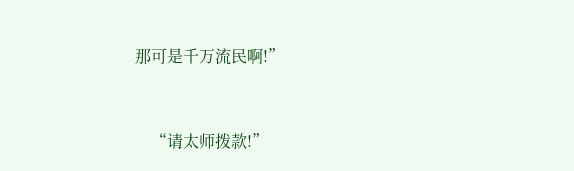那可是千万流民啊!”


    “请太师拨款!”